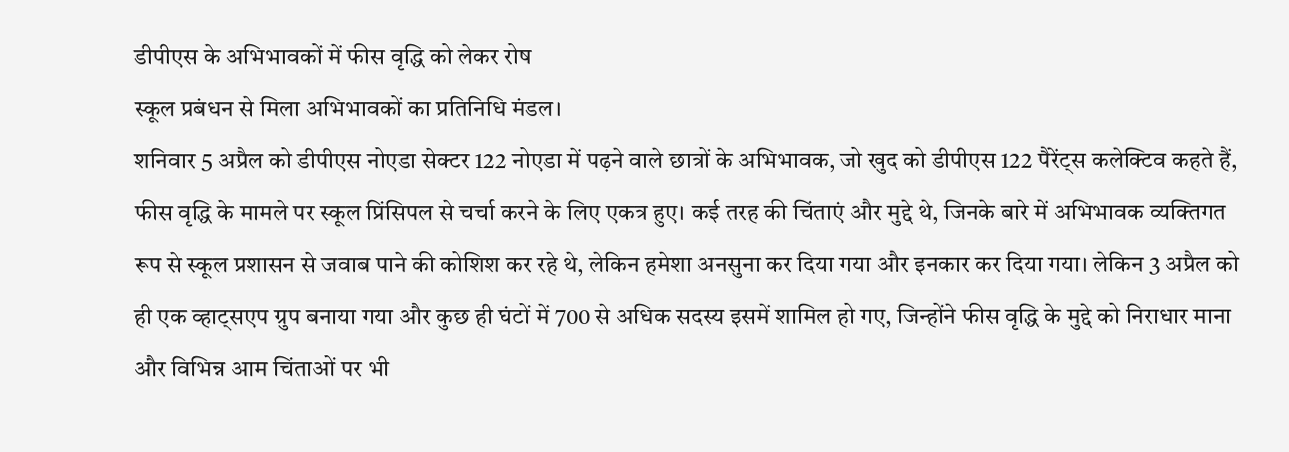डीपीएस के अभिभावकों में फीस वृद्धि को लेकर रोष
स्कूल प्रबंधन से मिला अभिभावकों का प्रतिनिधि मंडल।
शनिवार 5 अप्रैल को डीपीएस नोएडा सेक्टर 122 नोएडा में पढ़ने वाले छात्रों के अभिभावक, जो खुद को डीपीएस 122 पैरेंट्स कलेक्टिव कहते हैं, फीस वृद्धि के मामले पर स्कूल प्रिंसिपल से चर्चा करने के लिए एकत्र हुए। कई तरह की चिंताएं और मुद्दे थे, जिनके बारे में अभिभावक व्यक्तिगत रूप से स्कूल प्रशासन से जवाब पाने की कोशिश कर रहे थे, लेकिन हमेशा अनसुना कर दिया गया और इनकार कर दिया गया। लेकिन 3 अप्रैल को ही एक व्हाट्सएप ग्रुप बनाया गया और कुछ ही घंटों में 700 से अधिक सदस्य इसमें शामिल हो गए, जिन्होंने फीस वृद्धि के मुद्दे को निराधार माना और विभिन्न आम चिंताओं पर भी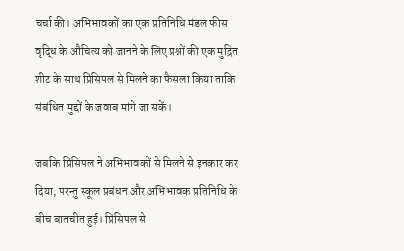चर्चा की। अभिभावकों का एक प्रतिनिधि मंडल फीस वृद्धि के औचित्य को जानने के लिए प्रश्नों की एक मुद्रित शीट के साथ प्रिंसिपल से मिलने का फैसला किया ताकि संबंधित मुद्दों के जवाब मांगे जा सकें।

जबकि प्रिंसिपल ने अभिभावकों से मिलने से इनकार कर दिया, परन्तु स्कूल प्रबंधन और अभिभावक प्रतिनिधि के बीच बातचीत हुई। प्रिंसिपल से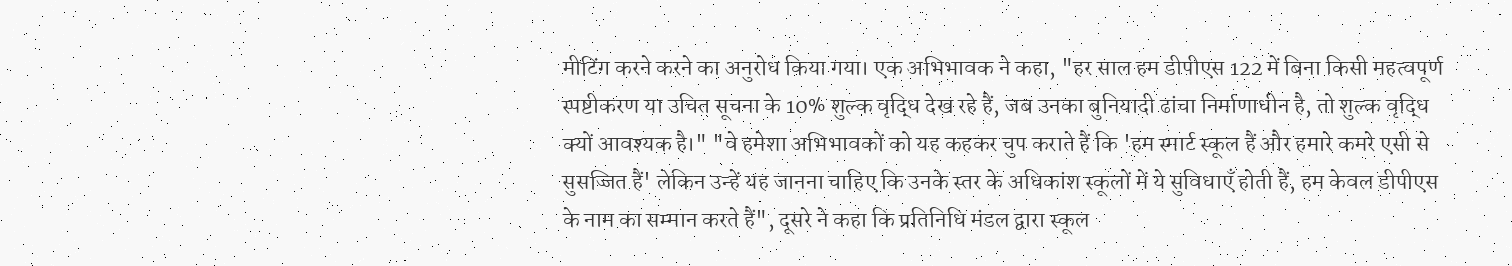मीटिंग करने करने का अनुरोध किया गया। एक अभिभावक ने कहा, "हर साल हम डीपीएस 122 में बिना किसी महत्वपूर्ण स्पष्टीकरण या उचित सूचना के 10% शुल्क वृद्धि देख रहे हैं, जब उनका बुनियादी ढांचा निर्माणाधीन है, तो शुल्क वृद्धि क्यों आवश्यक है।" "वे हमेशा अभिभावकों को यह कहकर चुप कराते हैं कि 'हम स्मार्ट स्कूल हैं और हमारे कमरे एसी से सुसज्जित हैं' लेकिन उन्हें यह जानना चाहिए कि उनके स्तर के अधिकांश स्कूलों में ये सुविधाएँ होती हैं, हम केवल डीपीएस के नाम का सम्मान करते हैं", दूसरे ने कहा कि प्रतिनिधि मंडल द्वारा स्कूल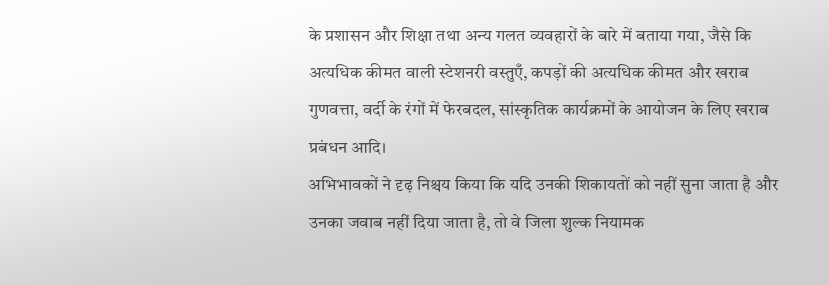के प्रशासन और शिक्षा तथा अन्य गलत व्यवहारों के बारे में बताया गया, जैसे कि अत्यधिक कीमत वाली स्टेशनरी वस्तुएँ, कपड़ों की अत्यधिक कीमत और खराब गुणवत्ता, वर्दी के रंगों में फेरबदल, सांस्कृतिक कार्यक्रमों के आयोजन के लिए खराब प्रबंधन आदि।
अभिभावकों ने दृढ़ निश्चय किया कि यदि उनकी शिकायतों को नहीं सुना जाता है और उनका जवाब नहीं दिया जाता है, तो वे जिला शुल्क नियामक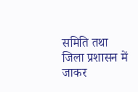समिति तथा जिला प्रशासन में जाकर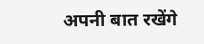अपनी बात रखेंगे